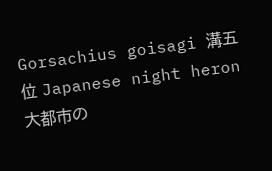Gorsachius goisagi 溝五位 Japanese night heron
大都市の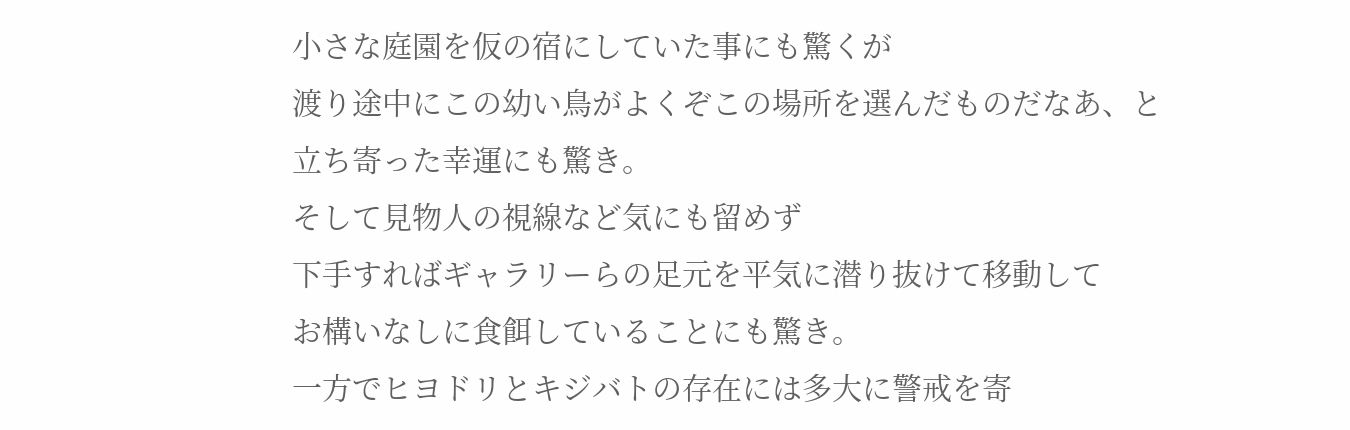小さな庭園を仮の宿にしていた事にも驚くが
渡り途中にこの幼い鳥がよくぞこの場所を選んだものだなあ、と
立ち寄った幸運にも驚き。
そして見物人の視線など気にも留めず
下手すればギャラリーらの足元を平気に潜り抜けて移動して
お構いなしに食餌していることにも驚き。
一方でヒヨドリとキジバトの存在には多大に警戒を寄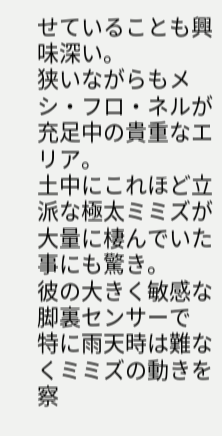せていることも興味深い。
狭いながらもメシ・フロ・ネルが充足中の貴重なエリア。
土中にこれほど立派な極太ミミズが大量に棲んでいた事にも驚き。
彼の大きく敏感な脚裏センサーで
特に雨天時は難なくミミズの動きを察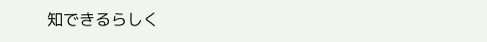知できるらしく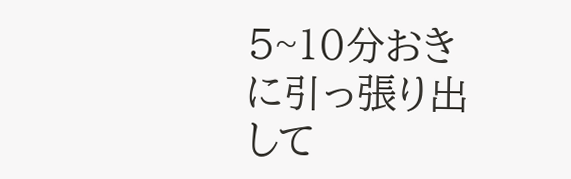5~10分おきに引っ張り出して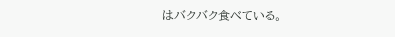はバクバク食べている。